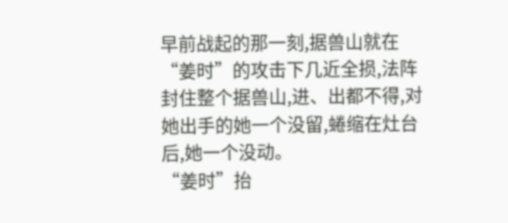早前战起的那一刻,据兽山就在“姜时”的攻击下几近全损,法阵封住整个据兽山,进、出都不得,对她出手的她一个没留,蜷缩在灶台后,她一个没动。
“姜时”抬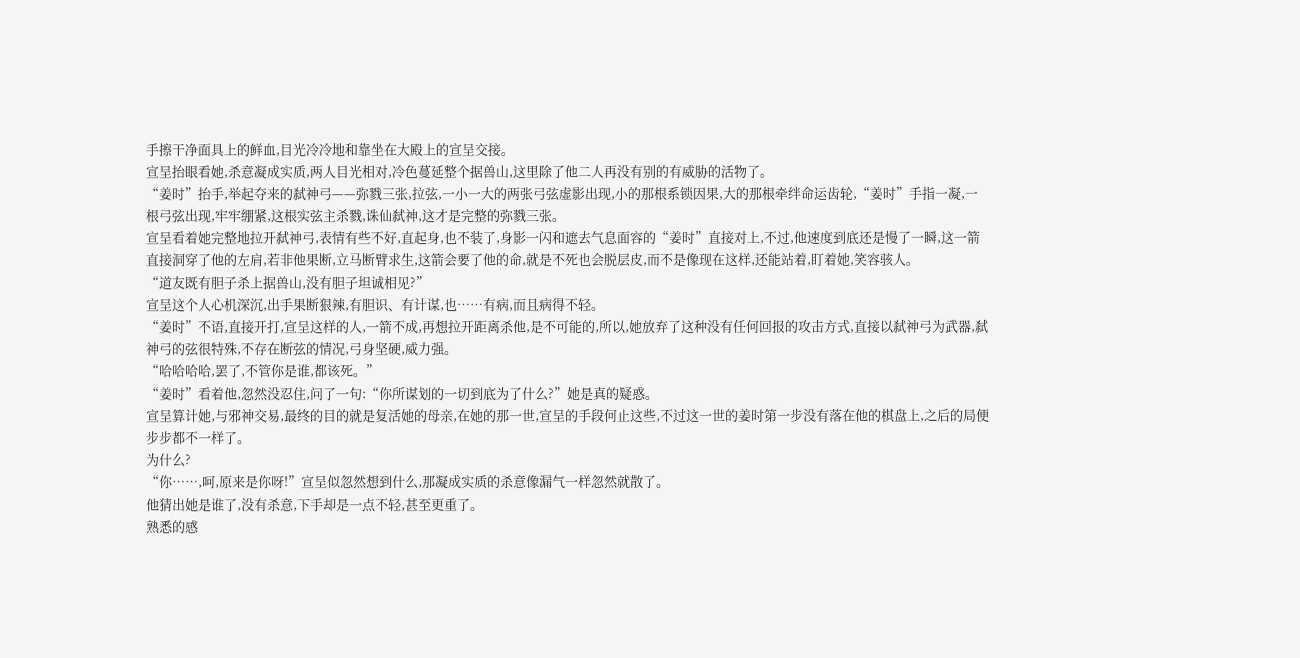手擦干净面具上的鲜血,目光冷冷地和靠坐在大殿上的宣呈交接。
宣呈抬眼看她,杀意凝成实质,两人目光相对,冷色蔓延整个据兽山,这里除了他二人再没有别的有威胁的活物了。
“姜时”抬手,举起夺来的弑神弓——弥戮三张,拉弦,一小一大的两张弓弦虚影出现,小的那根系锁因果,大的那根牵绊命运齿轮,“姜时”手指一凝,一根弓弦出现,牢牢绷紧,这根实弦主杀戮,诛仙弑神,这才是完整的弥戮三张。
宣呈看着她完整地拉开弑神弓,表情有些不好,直起身,也不装了,身影一闪和遮去气息面容的“姜时”直接对上,不过,他速度到底还是慢了一瞬,这一箭直接洞穿了他的左肩,若非他果断,立马断臂求生,这箭会要了他的命,就是不死也会脱层皮,而不是像现在这样,还能站着,盯着她,笑容骇人。
“道友既有胆子杀上据兽山,没有胆子坦诚相见?”
宣呈这个人心机深沉,出手果断狠辣,有胆识、有计谋,也……有病,而且病得不轻。
“姜时”不语,直接开打,宣呈这样的人,一箭不成,再想拉开距离杀他,是不可能的,所以,她放弃了这种没有任何回报的攻击方式,直接以弑神弓为武器,弑神弓的弦很特殊,不存在断弦的情况,弓身坚硬,威力强。
“哈哈哈哈,罢了,不管你是谁,都该死。”
“姜时”看着他,忽然没忍住,问了一句:“你所谋划的一切到底为了什么?”她是真的疑惑。
宣呈算计她,与邪神交易,最终的目的就是复活她的母亲,在她的那一世,宣呈的手段何止这些,不过这一世的姜时第一步没有落在他的棋盘上,之后的局便步步都不一样了。
为什么?
“你……,呵,原来是你呀!”宣呈似忽然想到什么,那凝成实质的杀意像漏气一样忽然就散了。
他猜出她是谁了,没有杀意,下手却是一点不轻,甚至更重了。
熟悉的感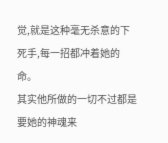觉,就是这种毫无杀意的下死手,每一招都冲着她的命。
其实他所做的一切不过都是要她的神魂来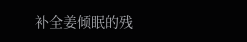补全姜倾眠的残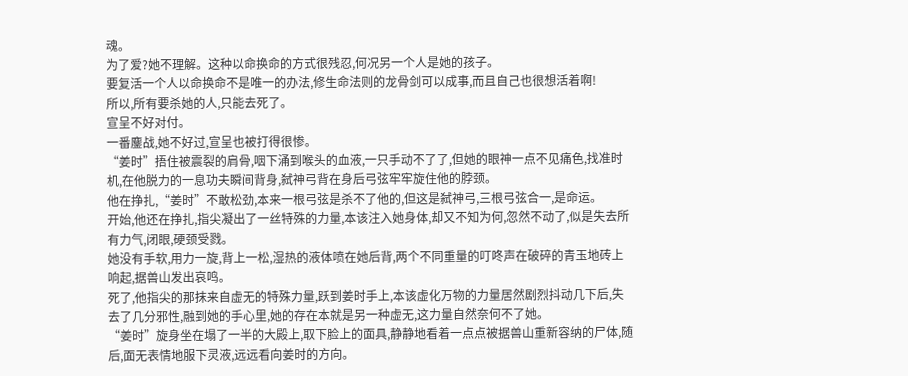魂。
为了爱?她不理解。这种以命换命的方式很残忍,何况另一个人是她的孩子。
要复活一个人以命换命不是唯一的办法,修生命法则的龙骨剑可以成事,而且自己也很想活着啊!
所以,所有要杀她的人,只能去死了。
宣呈不好对付。
一番鏖战,她不好过,宣呈也被打得很惨。
“姜时”捂住被震裂的肩骨,咽下涌到喉头的血液,一只手动不了了,但她的眼神一点不见痛色,找准时机,在他脱力的一息功夫瞬间背身,弑神弓背在身后弓弦牢牢旋住他的脖颈。
他在挣扎,“姜时”不敢松劲,本来一根弓弦是杀不了他的,但这是弑神弓,三根弓弦合一,是命运。
开始,他还在挣扎,指尖凝出了一丝特殊的力量,本该注入她身体,却又不知为何,忽然不动了,似是失去所有力气,闭眼,硬颈受戮。
她没有手软,用力一旋,背上一松,湿热的液体喷在她后背,两个不同重量的叮咚声在破碎的青玉地砖上响起,据兽山发出哀鸣。
死了,他指尖的那抹来自虚无的特殊力量,跃到姜时手上,本该虚化万物的力量居然剧烈抖动几下后,失去了几分邪性,融到她的手心里,她的存在本就是另一种虚无,这力量自然奈何不了她。
“姜时”旋身坐在塌了一半的大殿上,取下脸上的面具,静静地看着一点点被据兽山重新容纳的尸体,随后,面无表情地服下灵液,远远看向姜时的方向。